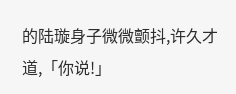的陆璇身子微微颤抖,许久才道,「你说!」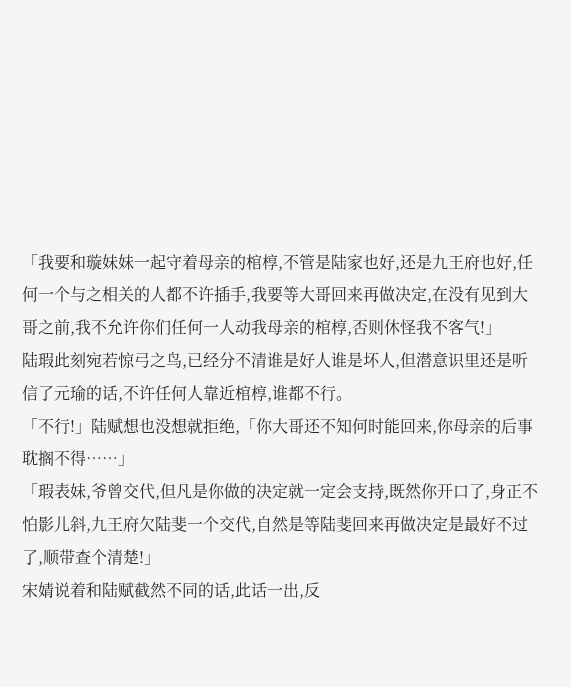「我要和璇妹妹一起守着母亲的棺椁,不管是陆家也好,还是九王府也好,任何一个与之相关的人都不许插手,我要等大哥回来再做决定,在没有见到大哥之前,我不允许你们任何一人动我母亲的棺椁,否则休怪我不客气!」
陆瑕此刻宛若惊弓之鸟,已经分不清谁是好人谁是坏人,但潜意识里还是听信了元瑜的话,不许任何人靠近棺椁,谁都不行。
「不行!」陆赋想也没想就拒绝,「你大哥还不知何时能回来,你母亲的后事耽搁不得……」
「瑕表妹,爷曾交代,但凡是你做的决定就一定会支持,既然你开口了,身正不怕影儿斜,九王府欠陆斐一个交代,自然是等陆斐回来再做决定是最好不过了,顺带查个清楚!」
宋婧说着和陆赋截然不同的话,此话一出,反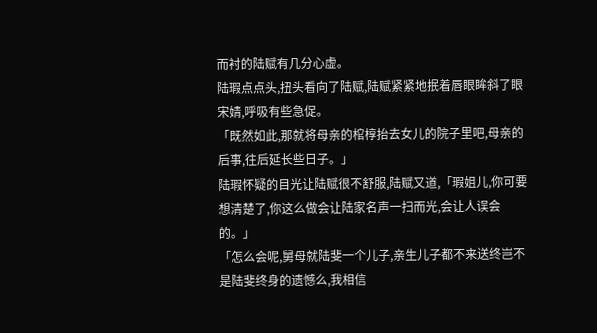而衬的陆赋有几分心虚。
陆瑕点点头,扭头看向了陆赋,陆赋紧紧地抿着唇眼眸斜了眼宋婧,呼吸有些急促。
「既然如此,那就将母亲的棺椁抬去女儿的院子里吧,母亲的后事,往后延长些日子。」
陆瑕怀疑的目光让陆赋很不舒服,陆赋又道,「瑕姐儿,你可要想清楚了,你这么做会让陆家名声一扫而光,会让人误会的。」
「怎么会呢,舅母就陆斐一个儿子,亲生儿子都不来送终岂不是陆斐终身的遗憾么,我相信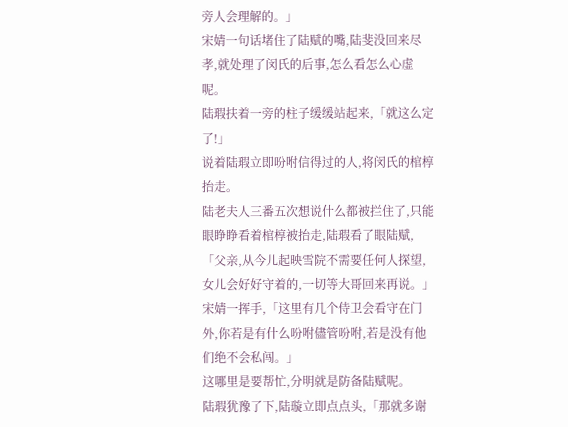旁人会理解的。」
宋婧一句话堵住了陆赋的嘴,陆斐没回来尽孝,就处理了闵氏的后事,怎么看怎么心虚呢。
陆瑕扶着一旁的柱子缓缓站起来,「就这么定了!」
说着陆瑕立即吩咐信得过的人,将闵氏的棺椁抬走。
陆老夫人三番五次想说什么都被拦住了,只能眼睁睁看着棺椁被抬走,陆瑕看了眼陆赋,「父亲,从今儿起映雪院不需要任何人探望,女儿会好好守着的,一切等大哥回来再说。」
宋婧一挥手,「这里有几个侍卫会看守在门外,你若是有什么吩咐儘管吩咐,若是没有他们绝不会私闯。」
这哪里是要帮忙,分明就是防备陆赋呢。
陆瑕犹豫了下,陆璇立即点点头,「那就多谢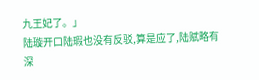九王妃了。」
陆璇开口陆瑕也没有反驳,算是应了,陆赋略有深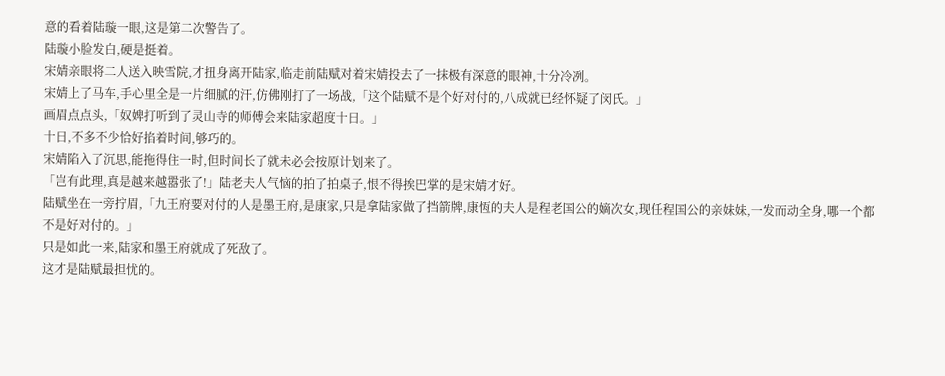意的看着陆璇一眼,这是第二次警告了。
陆璇小脸发白,硬是挺着。
宋婧亲眼将二人送入映雪院,才扭身离开陆家,临走前陆赋对着宋婧投去了一抹极有深意的眼神,十分冷冽。
宋婧上了马车,手心里全是一片细腻的汗,仿佛刚打了一场战,「这个陆赋不是个好对付的,八成就已经怀疑了闵氏。」
画眉点点头,「奴婢打听到了灵山寺的师傅会来陆家超度十日。」
十日,不多不少恰好掐着时间,够巧的。
宋婧陷入了沉思,能拖得住一时,但时间长了就未必会按原计划来了。
「岂有此理,真是越来越嚣张了!」陆老夫人气恼的拍了拍桌子,恨不得挨巴掌的是宋婧才好。
陆赋坐在一旁拧眉,「九王府要对付的人是墨王府,是康家,只是拿陆家做了挡箭牌,康恆的夫人是程老国公的嫡次女,现任程国公的亲妹妹,一发而动全身,哪一个都不是好对付的。」
只是如此一来,陆家和墨王府就成了死敌了。
这才是陆赋最担忧的。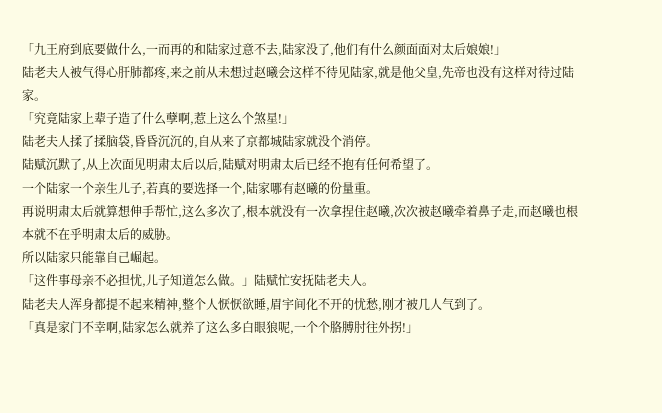「九王府到底要做什么,一而再的和陆家过意不去,陆家没了,他们有什么颜面面对太后娘娘!」
陆老夫人被气得心肝肺都疼,来之前从未想过赵曦会这样不待见陆家,就是他父皇,先帝也没有这样对待过陆家。
「究竟陆家上辈子造了什么孽啊,惹上这么个煞星!」
陆老夫人揉了揉脑袋,昏昏沉沉的,自从来了京都城陆家就没个消停。
陆赋沉默了,从上次面见明肃太后以后,陆赋对明肃太后已经不抱有任何希望了。
一个陆家一个亲生儿子,若真的要选择一个,陆家哪有赵曦的份量重。
再说明肃太后就算想伸手帮忙,这么多次了,根本就没有一次拿捏住赵曦,次次被赵曦牵着鼻子走,而赵曦也根本就不在乎明肃太后的威胁。
所以陆家只能靠自己崛起。
「这件事母亲不必担忧,儿子知道怎么做。」陆赋忙安抚陆老夫人。
陆老夫人浑身都提不起来精神,整个人恹恹欲睡,眉宇间化不开的忧愁,刚才被几人气到了。
「真是家门不幸啊,陆家怎么就养了这么多白眼狼呢,一个个胳膊肘往外拐!」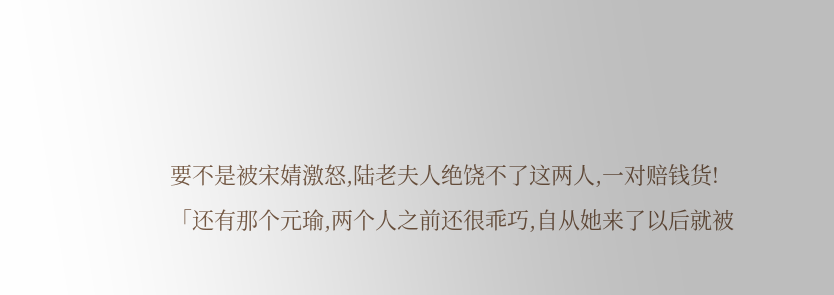要不是被宋婧激怒,陆老夫人绝饶不了这两人,一对赔钱货!
「还有那个元瑜,两个人之前还很乖巧,自从她来了以后就被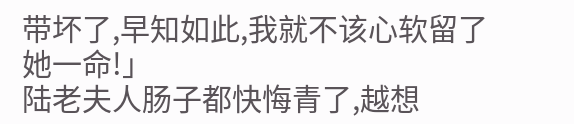带坏了,早知如此,我就不该心软留了她一命!」
陆老夫人肠子都快悔青了,越想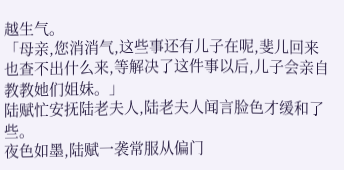越生气。
「母亲,您消消气,这些事还有儿子在呢,斐儿回来也查不出什么来,等解决了这件事以后,儿子会亲自教教她们姐妹。」
陆赋忙安抚陆老夫人,陆老夫人闻言脸色才缓和了些。
夜色如墨,陆赋一袭常服从偏门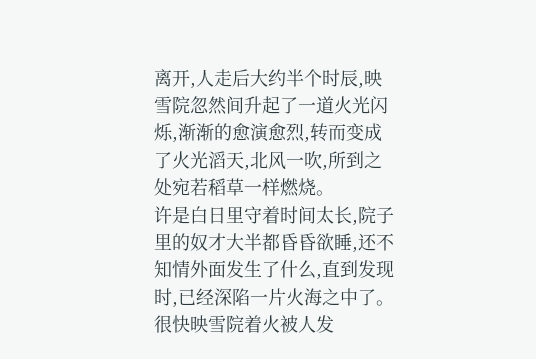离开,人走后大约半个时辰,映雪院忽然间升起了一道火光闪烁,渐渐的愈演愈烈,转而变成了火光滔天,北风一吹,所到之处宛若稻草一样燃烧。
许是白日里守着时间太长,院子里的奴才大半都昏昏欲睡,还不知情外面发生了什么,直到发现时,已经深陷一片火海之中了。
很快映雪院着火被人发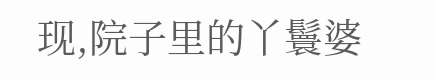现,院子里的丫鬟婆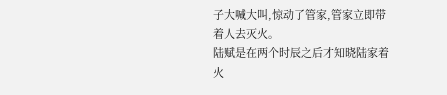子大喊大叫,惊动了管家,管家立即带着人去灭火。
陆赋是在两个时辰之后才知晓陆家着火